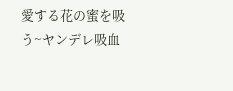愛する花の蜜を吸う~ヤンデレ吸血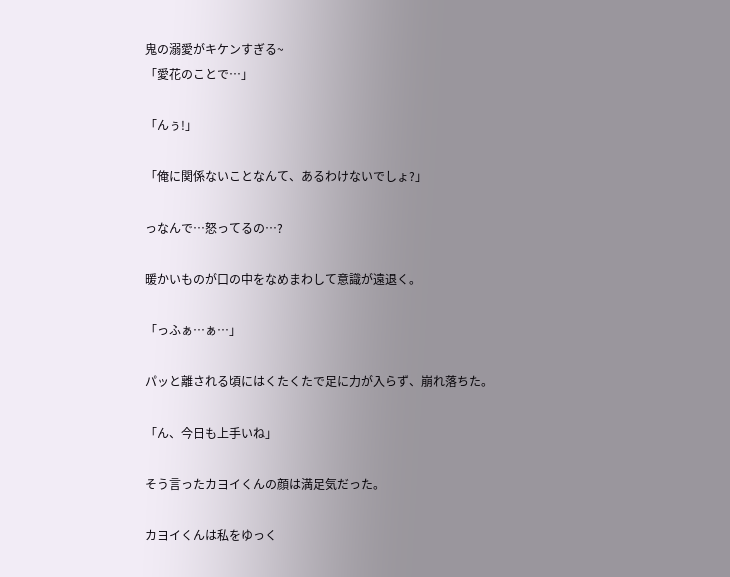鬼の溺愛がキケンすぎる~
「愛花のことで…」

「んぅ!」

「俺に関係ないことなんて、あるわけないでしょ?」

っなんで…怒ってるの…?

暖かいものが口の中をなめまわして意識が遠退く。

「っふぁ…ぁ…」

パッと離される頃にはくたくたで足に力が入らず、崩れ落ちた。

「ん、今日も上手いね」

そう言ったカヨイくんの顔は満足気だった。

カヨイくんは私をゆっく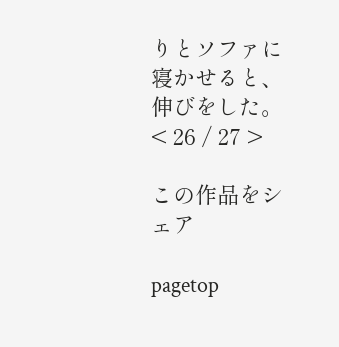りとソファに寝かせると、伸びをした。
< 26 / 27 >

この作品をシェア

pagetop